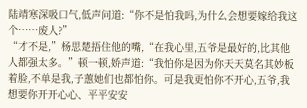陆靖寒深吸口气,低声问道:“你不是怕我吗,为什么会想要嫁给我这个……废人?”
“才不是,”杨思楚捂住他的嘴,“在我心里,五爷是最好的,比其他人都强太多。”顿一顿,娇声道:“我怕你是因为你天天莫名其妙板着脸,不单是我,子蕙她们也都怕你。可是我更怕你不开心,五爷,我想要你开开心心、平平安安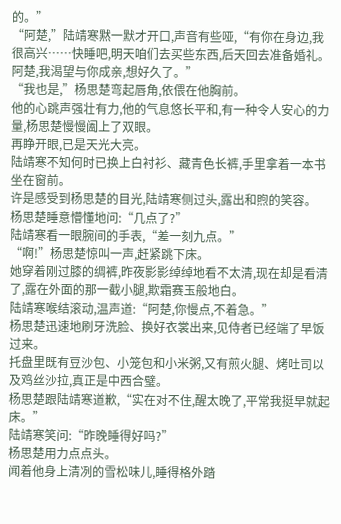的。”
“阿楚,”陆靖寒黙一默才开口,声音有些哑,“有你在身边,我很高兴……快睡吧,明天咱们去买些东西,后天回去准备婚礼。阿楚,我渴望与你成亲,想好久了。”
“我也是,”杨思楚弯起唇角,依偎在他胸前。
他的心跳声强壮有力,他的气息悠长平和,有一种令人安心的力量,杨思楚慢慢阖上了双眼。
再睁开眼,已是天光大亮。
陆靖寒不知何时已换上白衬衫、藏青色长裤,手里拿着一本书坐在窗前。
许是感受到杨思楚的目光,陆靖寒侧过头,露出和煦的笑容。
杨思楚睡意懵懂地问:“几点了?”
陆靖寒看一眼腕间的手表,“差一刻九点。”
“啊!”杨思楚惊叫一声,赶紧跳下床。
她穿着刚过膝的绸裤,昨夜影影绰绰地看不太清,现在却是看清了,露在外面的那一截小腿,欺霜赛玉般地白。
陆靖寒喉结滚动,温声道:“阿楚,你慢点,不着急。”
杨思楚迅速地刷牙洗脸、换好衣裳出来,见侍者已经端了早饭过来。
托盘里既有豆沙包、小笼包和小米粥,又有煎火腿、烤吐司以及鸡丝沙拉,真正是中西合璧。
杨思楚跟陆靖寒道歉,“实在对不住,醒太晚了,平常我挺早就起床。”
陆靖寒笑问:“昨晚睡得好吗?”
杨思楚用力点点头。
闻着他身上清冽的雪松味儿,睡得格外踏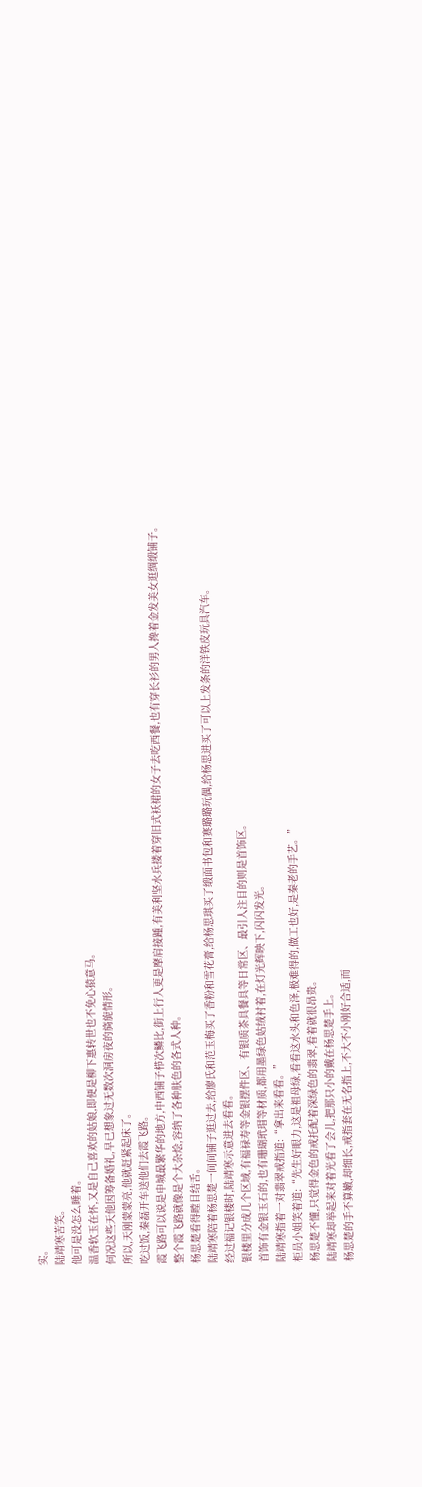实。
陆靖寒苦笑。
他可是没怎么睡着。
温香软玉在怀,又是自己喜欢的姑娘,即便是柳下惠转世也不免心猿意马。
何况这些天他因筹备婚礼,早已想象过无数次洞房夜的旖旎情形。
所以,天刚蒙蒙亮,他就赶紧起床了。
吃过饭,秦磊开车送他们去霞飞路。
霞飞路可以说是申城最繁华的地方,中西铺子栉次鳞比,街上行人更是摩肩接踵,有美利坚水兵搂着穿旧式袄裙的女子去吃西餐,也有穿长衫的男人搀着金发美女逛绸缎铺子。
整个霞飞路就像是个大杂烩,容纳了各种肤色的各式人种。
杨思楚看得瞠目结舌。
陆靖寒陪着杨思楚一间间铺子逛过去,给廖氏和范玉梅买了香粉和雪花膏,给杨思琪买了缎面书包和赛璐璐玩偶,给杨思进买了可以上发条的洋铁皮玩具汽车。
经过福记银楼时,陆靖寒示意进去看看。
银楼里分成几个区域,有福禄寿等金银摆件区、有银质茶具餐具等日常区、最引人注目的则是首饰区。
首饰有金银玉石的,也有珊瑚玳瑁等材质,都用墨绿色姑绒衬着,在灯光辉映下,闪闪发光。
陆靖寒指着一对翡翠戒指道:“拿出来看看。”
柜员小姐笑着道:“先生好眼力,这是祖母绿,看看这水头和色泽,极难得的,做工也好,是秦老的手艺。”
杨思楚不懂,只觉得金色的戒托配着深绿色的翡翠,看着就很昂贵。
陆靖寒却举起来对着光看了会儿,把那只小的戴在杨思楚手上。
杨思楚的手不算嫩,却细长,戒指套在无名指上,不大不小刚好合适,而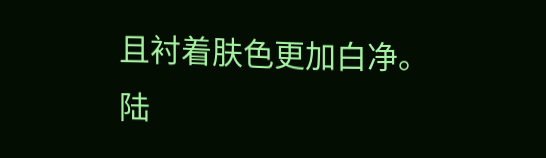且衬着肤色更加白净。
陆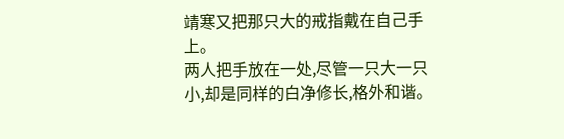靖寒又把那只大的戒指戴在自己手上。
两人把手放在一处,尽管一只大一只小,却是同样的白净修长,格外和谐。